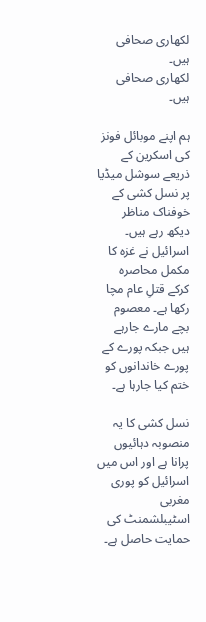لکھاری صحافی ہیں۔
لکھاری صحافی ہیں۔

ہم اپنے موبائل فونز کی اسکرین کے ذریعے سوشل میڈیا پر نسل کشی کے خوفناک مناظر دیکھ رہے ہیں۔ اسرائیل نے غزہ کا مکمل محاصرہ کرکے قتلِ عام مچا رکھا ہے۔ معصوم بچے مارے جارہے ہیں جبکہ پورے کے پورے خاندانوں کو ختم کیا جارہا ہے۔

نسل کشی کا یہ منصوبہ دہائیوں پرانا ہے اور اس میں اسرائیل کو پوری مغربی اسٹیبلشمنٹ کی حمایت حاصل ہے۔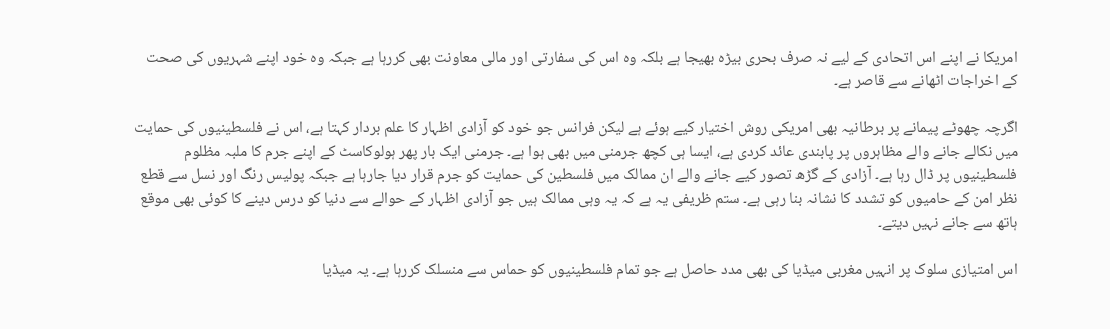امریکا نے اپنے اس اتحادی کے لیے نہ صرف بحری بیڑہ بھیجا ہے بلکہ وہ اس کی سفارتی اور مالی معاونت بھی کررہا ہے جبکہ وہ خود اپنے شہریوں کی صحت کے اخراجات اٹھانے سے قاصر ہے۔

اگرچہ چھوٹے پیمانے پر برطانیہ بھی امریکی روش اختیار کیے ہوئے ہے لیکن فرانس جو خود کو آزادی اظہار کا علم بردار کہتا ہے، اس نے فلسطینیوں کی حمایت میں نکالے جانے والے مظاہروں پر پابندی عائد کردی ہے، ایسا ہی کچھ جرمنی میں بھی ہوا ہے۔ جرمنی ایک بار پھر ہولوکاسٹ کے اپنے جرم کا ملبہ مظلوم فلسطینیوں پر ڈال رہا ہے۔ آزادی کے گڑھ تصور کیے جانے والے ان ممالک میں فلسطین کی حمایت کو جرم قرار دیا جارہا ہے جبکہ پولیس رنگ اور نسل سے قطع نظر امن کے حامیوں کو تشدد کا نشانہ بنا رہی ہے۔ ستم ظریفی یہ ہے کہ یہ وہی ممالک ہیں جو آزادی اظہار کے حوالے سے دنیا کو درس دینے کا کوئی بھی موقع ہاتھ سے جانے نہیں دیتے۔

اس امتیازی سلوک پر انہیں مغربی میڈیا کی بھی مدد حاصل ہے جو تمام فلسطینیوں کو حماس سے منسلک کررہا ہے۔ یہ میڈیا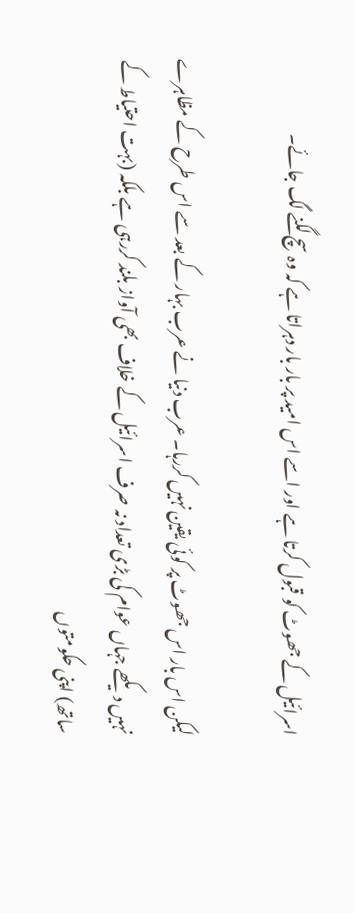اسرائیل کے جھوٹ کو قبول کرتا ہے اور اسے اس امید پر بار بار دہراتا ہے کہ وہ سچ لگنے لگ جائے۔

لیکن اس بار اس جھوٹ پر کوئی یقین نہیں کررہا۔ عرب دنیا نے عرب بہار کے بعد سے اس طرح کے مظاہرے نہیں دیکھے جہاں عوام کی بڑی تعداد نہ صرف اسرائیل کے خلاف بھی آواز بلند کررہی ہے بلکہ (بہت احتیاط کے ساتھ) اپنی حکومتوں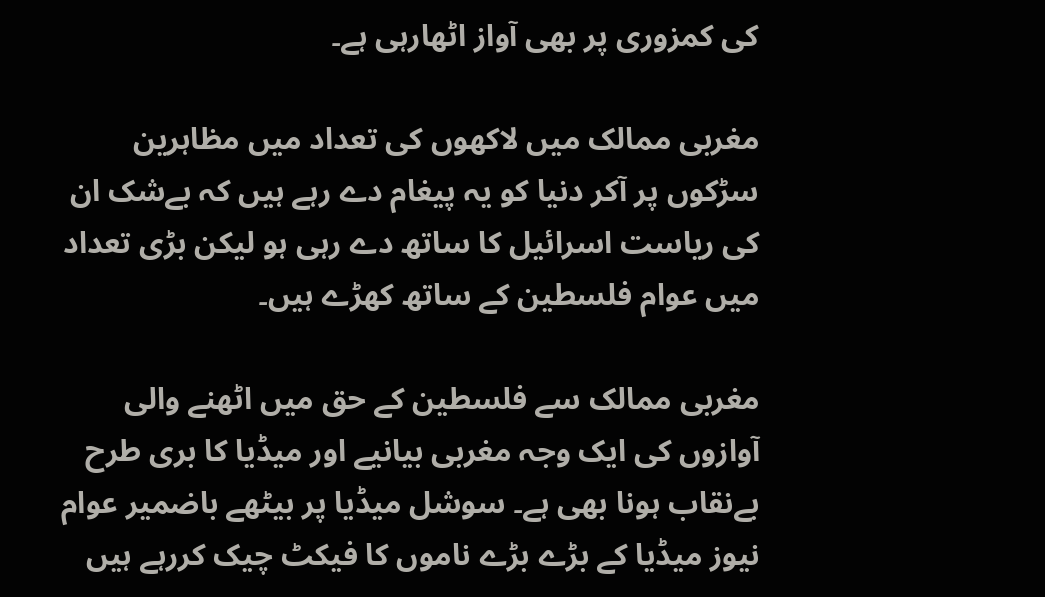کی کمزوری پر بھی آواز اٹھارہی ہے۔

مغربی ممالک میں لاکھوں کی تعداد میں مظاہرین سڑکوں پر آکر دنیا کو یہ پیغام دے رہے ہیں کہ بےشک ان کی ریاست اسرائیل کا ساتھ دے رہی ہو لیکن بڑی تعداد میں عوام فلسطین کے ساتھ کھڑے ہیں۔

مغربی ممالک سے فلسطین کے حق میں اٹھنے والی آوازوں کی ایک وجہ مغربی بیانیے اور میڈیا کا بری طرح بےنقاب ہونا بھی ہے۔ سوشل میڈیا پر بیٹھے باضمیر عوام نیوز میڈیا کے بڑے بڑے ناموں کا فیکٹ چیک کررہے ہیں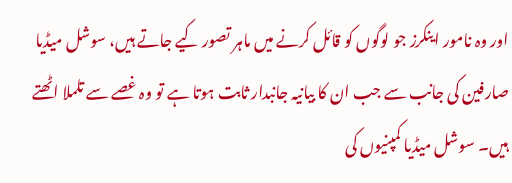اور وہ نامور اینکرز جو لوگوں کو قائل کرنے میں ماہر تصور کیے جاتے ہیں، سوشل میڈیا صارفین کی جانب سے جب ان کا بیانیہ جانبدار ثابت ہوتا ہے تو وہ غصے سے تلملا اٹھتے ہیں۔ سوشل میڈیا کمپنیوں کی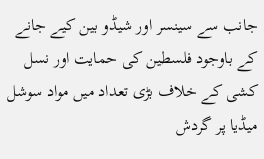جانب سے سینسر اور شیڈو بین کیے جانے کے باوجود فلسطین کی حمایت اور نسل کشی کے خلاف بڑی تعداد میں مواد سوشل میڈیا پر گردش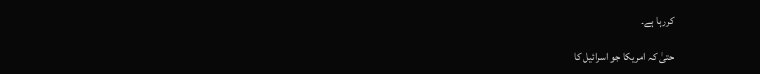کررہا ہے۔

حتیٰ کہ امریکا جو اسرائیل کا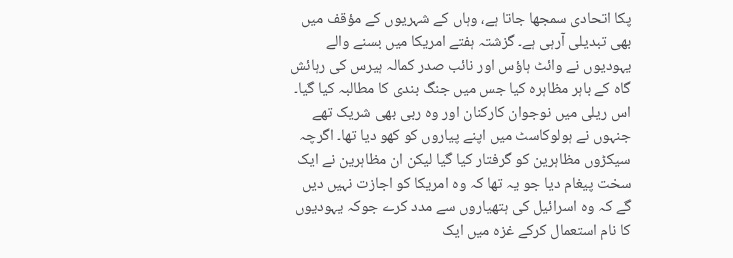پکا اتحادی سمجھا جاتا ہے، وہاں کے شہریوں کے مؤقف میں بھی تبدیلی آرہی ہے۔ گزشتہ ہفتے امریکا میں بسنے والے یہودیوں نے وائٹ ہاؤس اور نائب صدر کمالہ ہیرس کی رہائش گاہ کے باہر مظاہرہ کیا جس میں جنگ بندی کا مطالبہ کیا گیا۔ اس ریلی میں نوجوان کارکنان اور وہ ربی بھی شریک تھے جنہوں نے ہولوکاسٹ میں اپنے پیاروں کو کھو دیا تھا۔ اگرچہ سیکڑوں مظاہرین کو گرفتار کیا گیا لیکن ان مظاہرین نے ایک سخت پیغام دیا جو یہ تھا کہ وہ امریکا کو اجازت نہیں دیں گے کہ وہ اسرائیل کی ہتھیاروں سے مدد کرے جوکہ یہودیوں کا نام استعمال کرکے غزہ میں ایک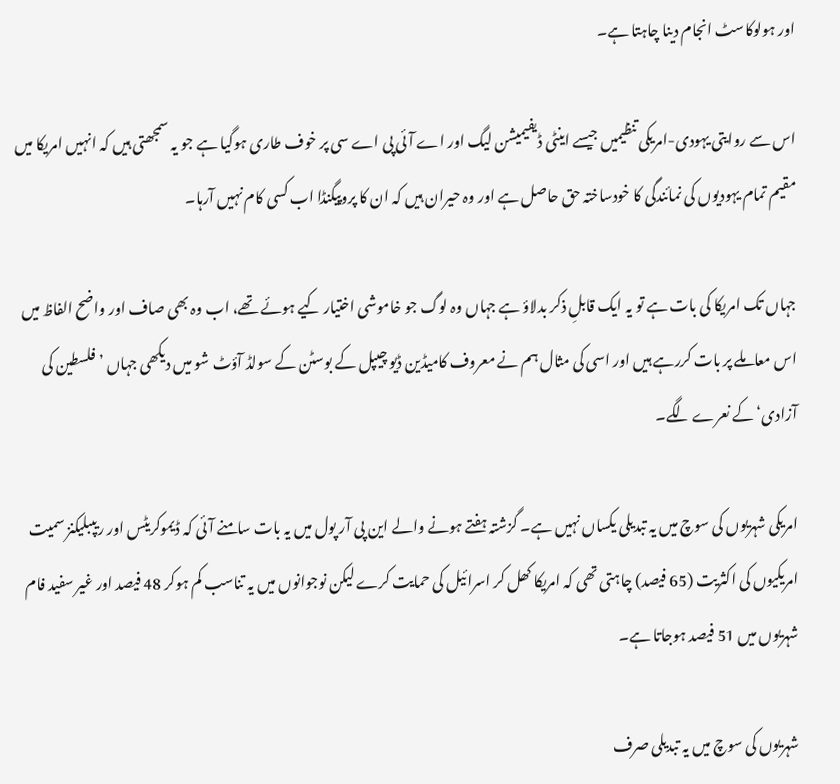اور ہولوکاسٹ انجام دینا چاہتا ہے۔

اس سے روایتی یہودی-امریکی تنظیمیں جیسے اینٹی ڈیفیمیشن لیگ اور اے آئی پی اے سی پر خوف طاری ہوگیا ہے جو یہ سمجھتی ہیں کہ انہیں امریکا میں مقیم تمام یہودیوں کی نمائندگی کا خودساختہ حق حاصل ہے اور وہ حیران ہیں کہ ان کا پروپیگنڈا اب کسی کام نہیں آرہا۔

جہاں تک امریکا کی بات ہے تو یہ ایک قابلِ ذکر بدلاؤ ہے جہاں وہ لوگ جو خاموشی اختیار کیے ہوئے تھے، اب وہ بھی صاف اور واضح الفاظ میں اس معاملے پر بات کررہے ہیں اور اسی کی مثال ہم نے معروف کامیڈین ڈیو چیپل کے بوسٹن کے سولڈ آؤٹ شو میں دیکھی جہاں ’فلسطین کی آزادی‘ کے نعرے لگے۔

امریکی شہریوں کی سوچ میں یہ تبدیلی یکساں نہیں ہے۔ گزشتہ ہفتے ہونے والے این پی آر پول میں یہ بات سامنے آئی کہ ڈیموکریٹس اور ریپبلیکنز سمیت امریکیوں کی اکثریت (65 فیصد) چاہتی تھی کہ امریکا کھل کر اسرائیل کی حمایت کرے لیکن نوجوانوں میں یہ تناسب کم ہوکر 48 فیصد اور غیر سفید فام شہریوں میں 51 فیصد ہوجاتا ہے۔

شہریوں کی سوچ میں یہ تبدیلی صرف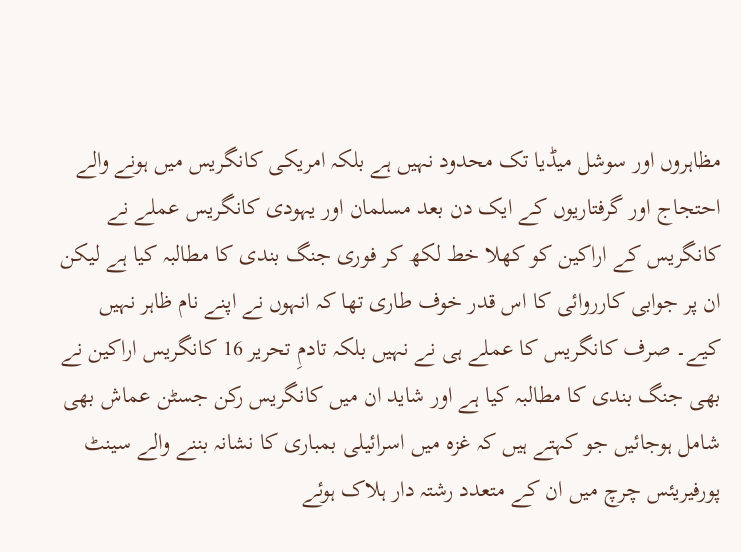مظاہروں اور سوشل میڈیا تک محدود نہیں ہے بلکہ امریکی کانگریس میں ہونے والے احتجاج اور گرفتاریوں کے ایک دن بعد مسلمان اور یہودی کانگریس عملے نے کانگریس کے اراکین کو کھلا خط لکھ کر فوری جنگ بندی کا مطالبہ کیا ہے لیکن ان پر جوابی کارروائی کا اس قدر خوف طاری تھا کہ انہوں نے اپنے نام ظاہر نہیں کیے۔ صرف کانگریس کا عملے ہی نے نہیں بلکہ تادمِ تحریر 16 کانگریس اراکین نے بھی جنگ بندی کا مطالبہ کیا ہے اور شاید ان میں کانگریس رکن جسٹن عماش بھی شامل ہوجائیں جو کہتے ہیں کہ غزہ میں اسرائیلی بمباری کا نشانہ بننے والے سینٹ پورفیریئس چرچ میں ان کے متعدد رشتہ دار ہلاک ہوئے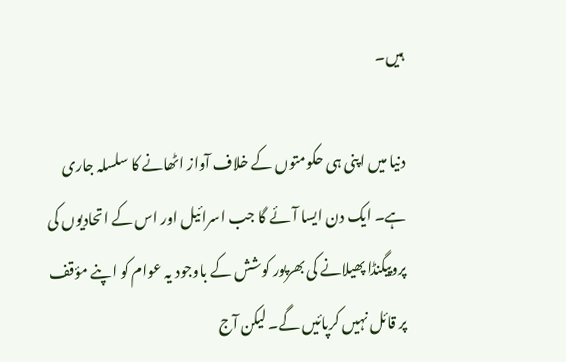ہیں۔

دنیا میں اپنی ہی حکومتوں کے خلاف آواز اٹھانے کا سلسلہ جاری ہے۔ ایک دن ایسا آئے گا جب اسرائیل اور اس کے اتحادیوں کی پروپیگنڈا پھیلانے کی بھرپور کوشش کے باوجود یہ عوام کو اپنے مؤقف پر قائل نہیں کرپائیں گے۔ لیکن آج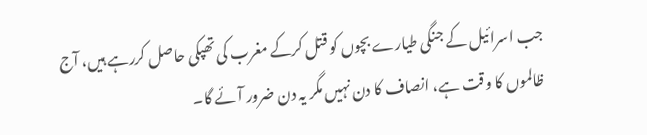جب اسرائیل کے جنگی طیارے بچوں کو قتل کرکے مغرب کی تھپکی حاصل کررہے ہیں، آج ظالموں کا وقت ہے، انصاف کا دن نہیں مگر یہ دن ضرور آئے گا۔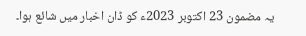یہ مضمون 23 اکتوبر 2023ء کو ڈان اخبار میں شائع ہوا۔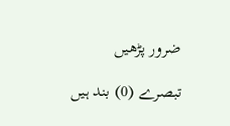ضرور پڑھیں

تبصرے (0) بند ہیں